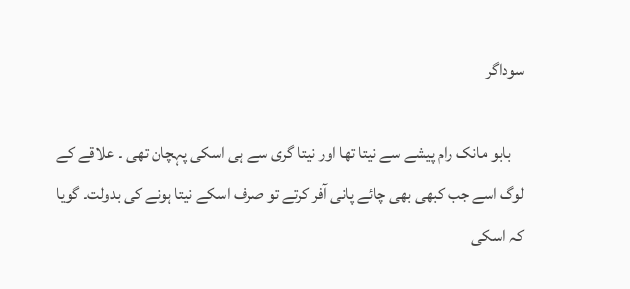سوداگر

    بابو مانک رام پیشے سے نیتا تھا اور نیتا گری سے ہی اسکی پہچان تھی ۔ علاقے کے لوگ اسے جب کبھی بھی چائے پانی آفر کرتے تو صرف اسکے نیتا ہونے کی بدولت۔ گویا کہ اسکی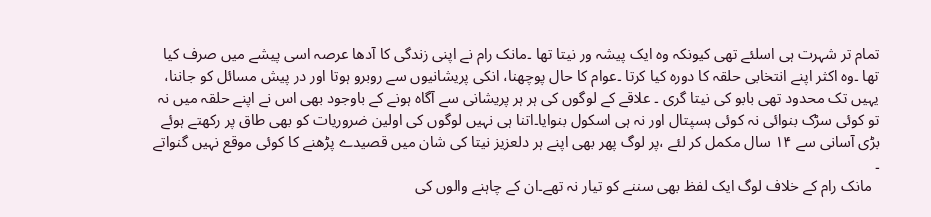تمام تر شہرت ہی اسلئے تھی کیونکہ وہ ایک پیشہ ور نیتا تھا ۔مانک رام نے اپنی زندگی کا آدھا عرصہ اسی پیشے میں صرف کیا تھا ۔وہ اکثر اپنے انتخابی حلقہ کا دورہ کیا کرتا ۔عوام کا حال پوچھنا، انکی پریشانیوں سے روبرو ہوتا اور در پیش مسائل کو جاننا، یہیں تک محدود تھی بابو کی نیتا گری ۔ علاقے کے لوگوں کی ہر ہر پریشانی سے آگاہ ہونے کے باوجود بھی اس نے اپنے حلقہ میں نہ تو کوئی سڑک بنوائی نہ کوئی ہسپتال اور نہ ہی اسکول بنوایا۔اتنا ہی نہیں لوگوں کی اولین ضروریات کو بھی طاق پر رکھتے ہوئے بڑی آسانی سے ۱۴ سال مکمل کر لئے ،پر لوگ پھر بھی اپنے ہر دلعزیز نیتا کی شان میں قصیدے پڑھنے کا کوئی موقع نہیں گنواتے ۔
  مانک رام کے خلاف لوگ ایک لفظ بھی سننے کو تیار نہ تھے۔ان کے چاہنے والوں کی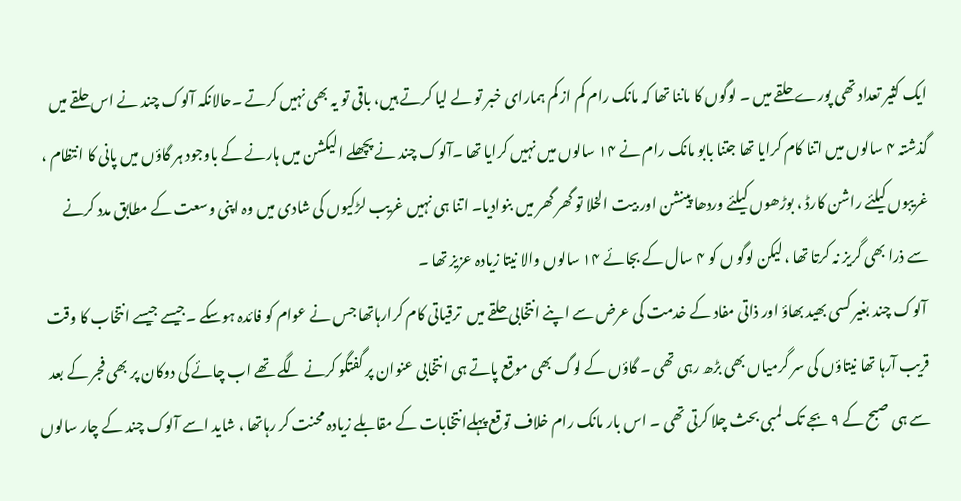ایک کثیر تعداد تھی پورے حلقے میں ۔ لوگوں کا ماننا تھا کہ مانک رام کم از کم ہمارای خبر تو لے لیا کرتے ہیں، باقی تو یہ بھی نہیں کرتے ۔حالانکہ آلوک چند نے اس حلقے میں گذشتہ ۴ سالوں میں اتنا کام کرایا تھا جتنا بابو مانک رام نے ۱۴ سالوں میں نہیں کرایا تھا ۔آلوک چند نے پچھلے الیکشن میں ہارنے کے باوجود ہر گاؤں میں پانی کا انتظام ، غریبوں کیلئے راشن کارڈ ، بوڑھوں کیلئے وردھا پینشن اور بیت الخلا تو گھر گھر میں بنوادیا۔ اتنا ہی نہیں غریب لڑکیوں کی شادی میں وہ اپنی وسعت کے مطابق مدد کرنے سے ذرا بھی گریز نہ کرتا تھا ، لیکن لوگو ں کو ۴ سال کے بجائے ۱۴ سالوں والا نیتا زیادہ عزیز تھا ۔
 آلوک چند بغیر کسی بھید بھاؤ اور ذاتی مفاد کے خدمت کی عرض سے اپنے انتخابی حلقے میں  ترقیاتی کام کرارہاتھا جس نے عوام کو فائدہ ہوسکے ۔جیسے جیسے انتخاب کا وقت قریب آرہا تھا نیتاؤں کی سر گرمیاں بھی بڑھ رہی تھی ۔ گاؤں کے لوگ بھی موقع پاتے ہی انتخابی عنوان پر گفتگو کرنے لگے تھے اب چائے کی دوکان پر بھی فجر کے بعد سے ہی صبح کے ۹ بجے تک لمبی بحث چلا کرتی تھی ۔ اس بار مانک رام خلاف توقع پہلےانتخابات کے مقابلے زیادہ محنت کر رہاتھا ، شاید اسے آلوک چند کے چار سالوں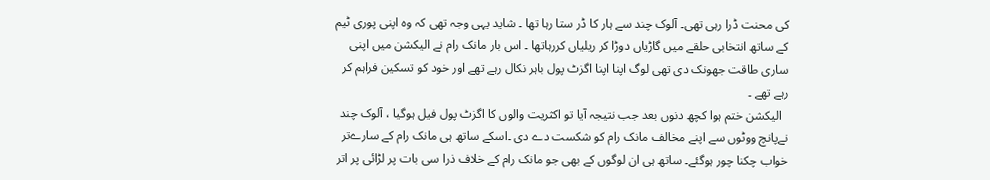کی محنت ڈرا رہی تھی۔ آلوک چند سے ہار کا ڈر ستا رہا تھا ۔ شاید یہی وجہ تھی کہ وہ اپنی پوری ٹیم کے ساتھ انتخابی حلقے میں گاڑیاں دوڑا کر ریلیاں کررہاتھا ۔ اس بار مانک رام نے الیکشن میں اپنی ساری طاقت جھونک دی تھی لوگ اپنا اپنا اگزٹ پول باہر نکال رہے تھے اور خود کو تسکین فراہم کر رہے تھے ۔
  الیکشن ختم ہوا کچھ دنوں بعد جب نتیجہ آیا تو اکثریت والوں کا اگزٹ پول فیل ہوگیا ، آلوک چند نےپانچ ووٹوں سے اپنے مخالف مانک رام کو شکست دے دی ۔اسکے ساتھ ہی مانک رام کے سارےتر خواب چکنا چور ہوگئے۔ ساتھ ہی ان لوگوں کے بھی جو مانک رام کے خلاف ذرا سی بات پر لڑائی پر اتر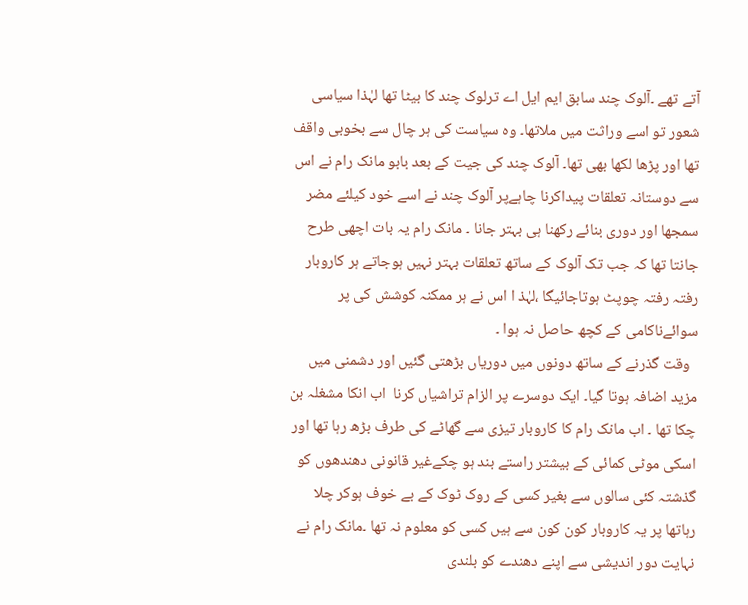آتے تھے ۔آلوک چند سابق ایم ایل اے ترلوک چند کا بیٹا تھا لہٰذا سیاسی شعور تو اسے وراثت میں ملاتھا۔ وہ سیاست کی ہر چال سے بخوبی واقف تھا اور پڑھا لکھا بھی تھا۔ آلوک چند کی جیت کے بعد بابو مانک رام نے اس سے دوستانہ تعلقات پیداکرنا چاہےپر آلوک چند نے اسے خود کیلئے مضر سمجھا اور دوری بنائے رکھنا ہی بہتر جانا ۔ مانک رام یہ بات اچھی طرح جانتا تھا کہ جب تک آلوک کے ساتھ تعلقات بہتر نہیں ہوجاتے ہر کاروبار رفتہ رفتہ چوپٹ ہوتاجائیگا ،لہٰذ ا اس نے ہر ممکنہ کوشش کی پر سوائےناکامی کے کچھ حاصل نہ ہوا ۔
  وقت گذرنے کے ساتھ دونوں میں دوریاں بڑھتی گئیں اور دشمنی میں مزید اضافہ ہوتا گیا۔ ایک دوسرے پر الزام تراشیاں کرنا  اب انکا مشغلہ بن چکا تھا ۔ اب مانک رام کا کاروبار تیزی سے گھاٹے کی طرف بڑھ رہا تھا اور اسکی موٹی کمائی کے بیشتر راستے بند ہو چکےغیر قانونی دھندھوں کو گذشتہ کئی سالوں سے بغیر کسی کے روک ٹوک کے بے خوف ہوکر چلا رہاتھا پر یہ کاروبار کون کون سے ہیں کسی کو معلوم نہ تھا ۔مانک رام نے نہایت دور اندیشی سے اپنے دھندے کو بلندی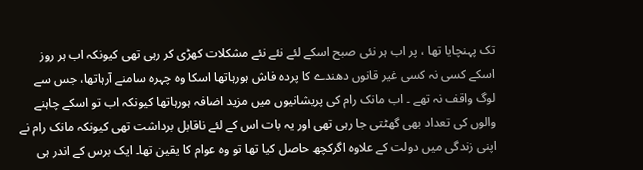تک پہنچایا تھا ، پر اب ہر نئی صبح اسکے لئے نئے نئے مشکلات کھڑی کر رہی تھی کیونکہ اب ہر روز اسکے کسی نہ کسی غیر قانوں دھندے کا پردہ فاش ہورہاتھا اسکا وہ چہرہ سامنے آرہاتھا، جس سے لوگ واقف نہ تھے ۔ اب مانک رام کی پریشانیوں میں مزید اضافہ ہورہاتھا کیونکہ اب تو اسکے چاہنے والوں کی تعداد بھی گھٹتی جا رہی تھی اور یہ بات اس کے لئے ناقابل برداشت تھی کیونکہ مانک رام نے اپنی زندگی میں دولت کے علاوہ اگرکچھ حاصل کیا تھا تو وہ عوام کا یقین تھا۔ ایک برس کے اندر ہی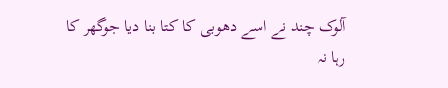آلوک چند نے اسے دھوبی کا کتا بنا دیا جوگھر کا رہا نہ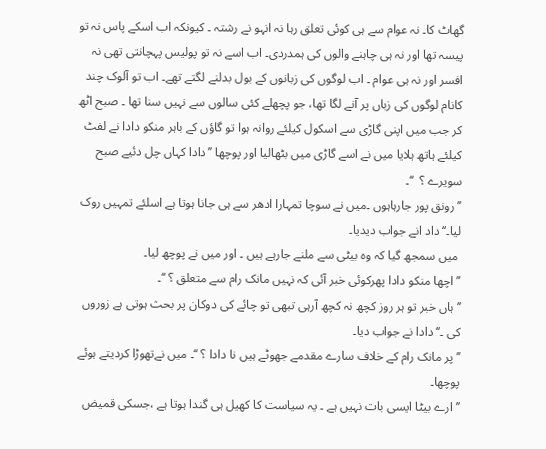گھاٹ کا۔ نہ عوام سے ہی کوئی تعلق رہا نہ انہو نے رشتہ ۔ کیونکہ اب اسکے پاس نہ تو پیسہ تھا اور نہ ہی چاہنے والوں کی ہمدردی۔ اب اسے نہ تو پولیس پہچانتی تھی نہ افسر اور نہ ہی عوام ۔ اب لوگوں کی زبانوں کے بول بدلنے لگتے تھے۔ اب تو آلوک چند کانام لوگوں کی زباں پر آنے لگا تھا، جو پچھلے کئی سالوں سے نہیں سنا تھا ۔ صبح اٹھ کر جب میں اپنی گاڑی سے اسکول کیلئے روانہ ہوا تو گاؤں کے باہر منکو دادا نے لفٹ کیلئے ہاتھ ہلایا میں نے اسے گاڑی میں بٹھالیا اور پوچھا ’’دادا کہاں چل دئیے صبح  سویرے ؟  ‘‘۔
’’ رونق پور جارہاہوں ۔میں نے سوچا تمہارا ادھر سے ہی جانا ہوتا ہے اسلئے تمہیں روک لیا۔‘‘ داد انے جواب دیدیا۔
 میں سمجھ گیا کہ وہ بیٹی سے ملنے جارہے ہیں ۔ اور میں نے پوچھ لیا۔
’’ اچھا منکو دادا پھرکوئی خبر آئی کہ نہیں مانک رام سے متعلق ؟ ‘‘۔
’’ ہاں خبر تو ہر روز کچھ نہ کچھ آرہی تبھی تو چائے کی دوکان پر بحث ہوتی ہے زوروں کی ۔‘‘ دادا نے جواب دیا۔
’’ پر مانک رام کے خلاف سارے مقدمے جھوٹے ہیں نا دادا ؟ ‘‘۔ میں نےتھوڑا کردیتے ہوئے پوچھا۔
’’ ارے بیٹا ایسی بات نہیں ہے ۔ یہ سیاست کا کھیل ہی گندا ہوتا ہے ،جسکی قمیض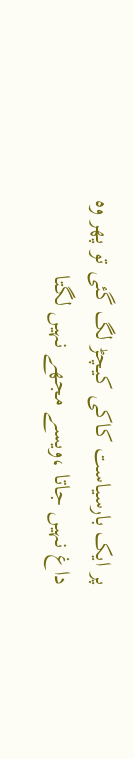پر ایک بارسیاست کاکی کیچڑ لگ گئی تو پھر وہ داغ نہیں جاتا ،ویسے مجھے نہیں لگتا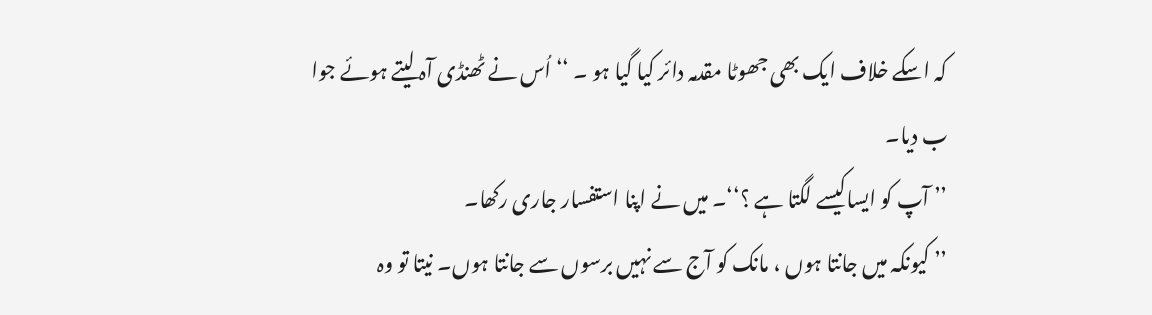کہ اسکے خلاف ایک بھی جھوٹا مقدمہ دائر کیا گیا ہو ۔ ‘‘ اُس نے ٹھنڈی آہ لیتے ہوئے جوا ب دیا۔
’’ آپ کو ایساکیسے لگتا ہے ؟‘‘۔ میں نے اپنا استفسار جاری رکھا۔
’’ کیونکہ میں جانتا ہوں ، مانک کو آج سے نہیں برسوں سے جانتا ہوں۔ نیتا تو وہ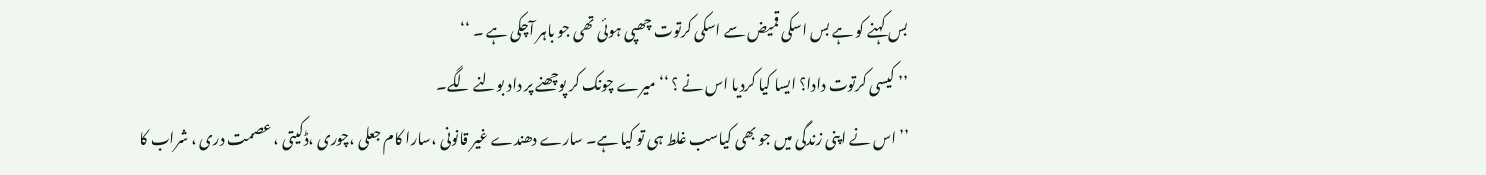بس کہنے کو ہے بس اسکی قمیض سے اسکی کرتوت چھپی ہوئی تھی جو باہر آچکی ہے ۔ ‘‘
’’ کیسی کرتوت دادا؟ ایسا کیا کردیا اس نے ؟ ‘‘ میرے چونک کر پوچھنے پر داد بولنے لگے۔
’’ اس نے اپنی زندگی میں جو بھی کیاسب غلط ہی تو کیا ہے۔ سارے دھندے غیر قانونی ،سارا کام جعلی ،چوری ،ڈکیتی ، عصمت دری ، شراب کا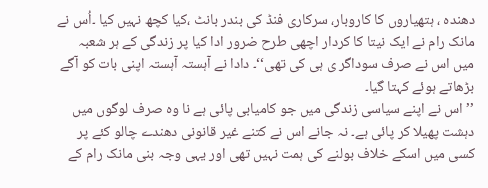دھندہ ، ہتھیاروں کا کاروبار، سرکاری فنڈ کی بندر بانٹ ،کیا کچھ نہیں کیا ۔اُس نے مانک رام نے ایک نیتا کا کردار اچھی طرح ضرور ادا کیا پر زندگی کے ہر شعبہ میں اس نے صرف سوداگر ی ہی کی تھی‘‘۔ دادا نے آہستہ آہستہ اپنی بات کو آگے بڑھاتے ہوئے کہتا گیا۔
’’ اس نے اپنے سیاسی زندگی میں جو کامیابی پائی ہے نا وہ صرف لوگوں میں دہشت پھیلا کر پائی ہے۔ نہ جانے اس نے کتنے غیر قانونی دھندے چالو کئے پر کسی میں اسکے خلاف بولنے کی ہمت نہیں تھی اور یہی وجہ بنی مانک رام کے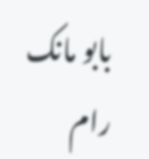بابو مانک رام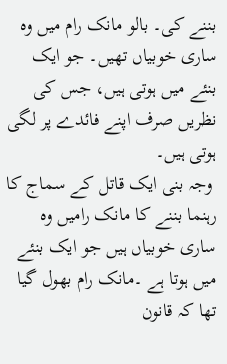بننے کی۔ بالو مانک رام میں وہ ساری خوبیاں تھیں۔ جو ایک بنئے میں ہوتی ہیں، جس کی نظریں صرف اپنے فائدے پر لگی ہوتی ہیں۔
 وجہ بنی ایک قاتل کے سماج کا رہنما بننے کا مانک رامیں وہ ساری خوبیاں ہیں جو ایک بنئے میں ہوتا ہے ۔مانک رام بھول گیا تھا کہ قانون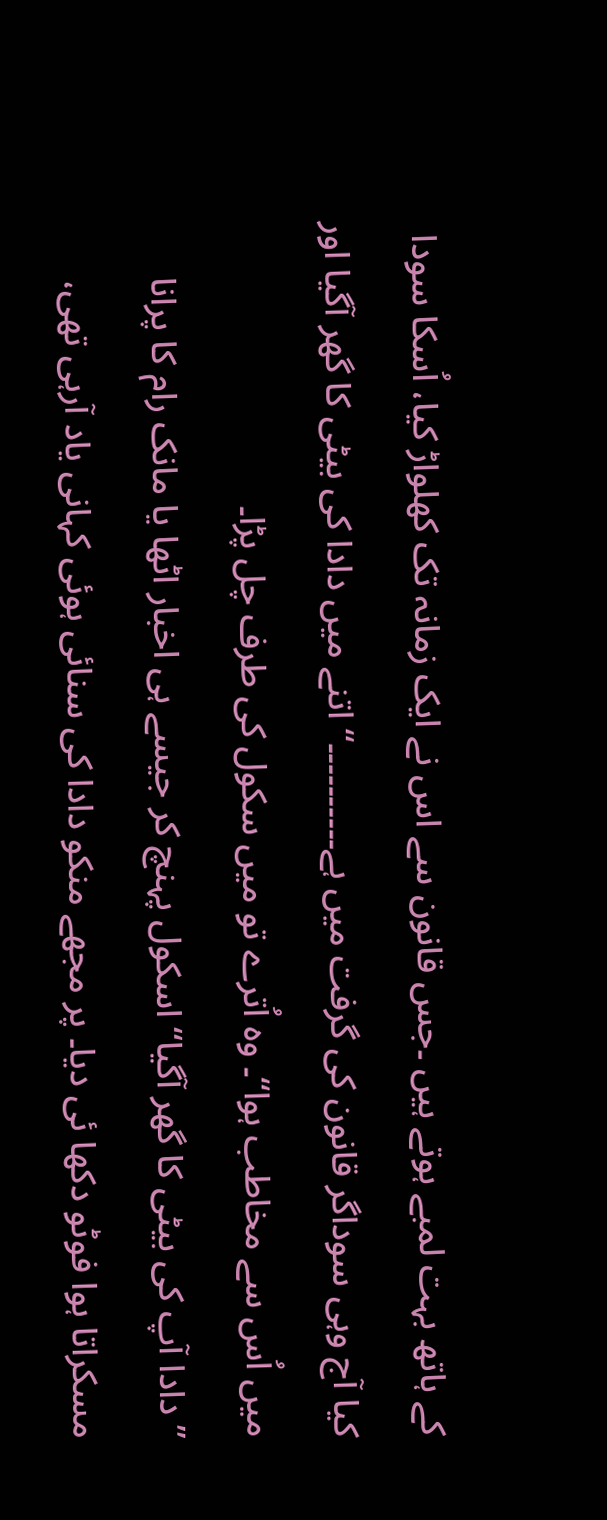کے ہاتھ بہت لمبے ہوتے ہیں ۔جس قانون سے اس نے ایک زمانہ تک کھلواڑ کیا، اُسکا سودا کیا آج وہی سوداگر قانون کی گرفت میں ہے۔۔۔۔۔۔۔۔۔۔‘‘ اتنے میں دادا کی بیٹی کا گھر آگیا اور میں اُس سے مخاطب ہوا‘‘۔ وہ اُترے تو میں سکول کی طرف چل پڑا۔
’’ دادا آپ کی بیٹی کا گھر آگیا‘‘ اسکول پہنچ کر جیسے ہی اخبار اٹھا یا مانک رام کا پرانا  مسکراتا ہوا فوٹو دکھا ئی دیا۔ پر مجھے منکو دادا کی سنائی ہوئی کہانی یاد آرہی تھی،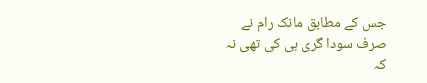جس کے مطابق مانک رام نے صرف سودا گری ہی کی تھی نہ کہ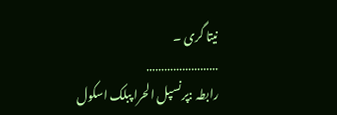نیتا گری ۔
……………………
رابطہ :پرنسپل الحرا پبلک اسکول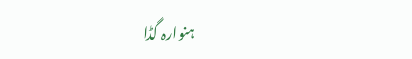ہنوارہ گڈا